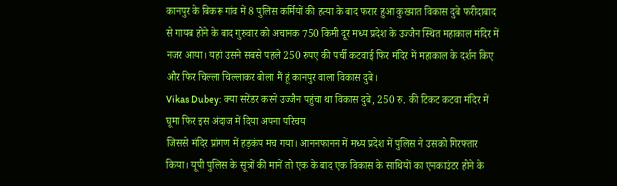कानपुर के बिकरू गांव में 8 पुलिस कर्मियों की हत्या के बाद फरार हुआ कुख्यात विकास दुबे फरीदाबाद से गायब होने के बाद गुरुवार को अचानक 750 किमी दूर मध्य प्रदेश के उज्जैन स्थित महाकाल मंदिर में नजर आया। यहां उसने सबसे पहले 250 रुपए की पर्ची कटवाई फिर मंदिर में महाकाल के दर्शन किए और फिर चिल्ला चिल्लाकर बोला मैं हूं कानपुर वाला विकास दुबे।
Vikas Dubey: क्या सरेंडर करने उज्जैन पहुंचा था विकास दुबे, 250 रु. की टिकट कटवा मंदिर में घूमा फिर इस अंदाज में दिया अपना परिचय
जिससे मंदिर प्रांगण में हड़कंप मच गया। आननफानन में मध्य प्रदेश में पुलिस ने उसको गिरफ्तार किया। यूपी पुलिस के सूत्रों की मानें तो एक के बाद एक विकास के साथियों का एनकाउंटर होने के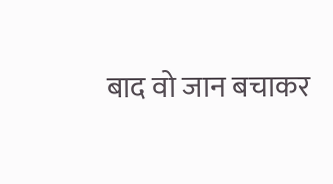बाद वो जान बचाकर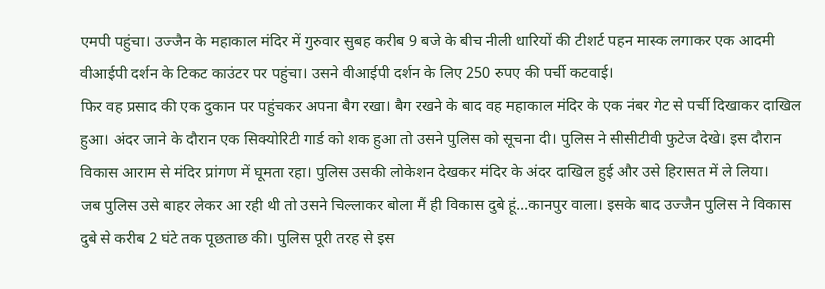एमपी पहुंचा। उज्जैन के महाकाल मंदिर में गुरुवार सुबह करीब 9 बजे के बीच नीली धारियों की टीशर्ट पहन मास्क लगाकर एक आदमी वीआईपी दर्शन के टिकट काउंटर पर पहुंचा। उसने वीआईपी दर्शन के लिए 250 रुपए की पर्ची कटवाई।
फिर वह प्रसाद की एक दुकान पर पहुंचकर अपना बैग रखा। बैग रखने के बाद वह महाकाल मंदिर के एक नंबर गेट से पर्ची दिखाकर दाखिल हुआ। अंदर जाने के दौरान एक सिक्योरिटी गार्ड को शक हुआ तो उसने पुलिस को सूचना दी। पुलिस ने सीसीटीवी फुटेज देखे। इस दौरान विकास आराम से मंदिर प्रांगण में घूमता रहा। पुलिस उसकी लोकेशन देखकर मंदिर के अंदर दाखिल हुई और उसे हिरासत में ले लिया।
जब पुलिस उसे बाहर लेकर आ रही थी तो उसने चिल्लाकर बोला मैं ही विकास दुबे हूं...कानपुर वाला। इसके बाद उज्जैन पुलिस ने विकास दुबे से करीब 2 घंटे तक पूछताछ की। पुलिस पूरी तरह से इस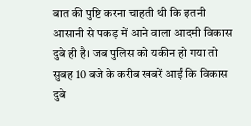बात की पुष्टि करना चाहती थी कि इतनी आसानी से पकड़ में आने वाला आदमी विकास दुबे ही है। जब पुलिस को यकीन हो गया तो सुबह 10 बजे के करीब खबरें आईं कि विकास दुबे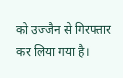को उज्जैन से गिरफ्तार कर लिया गया है।